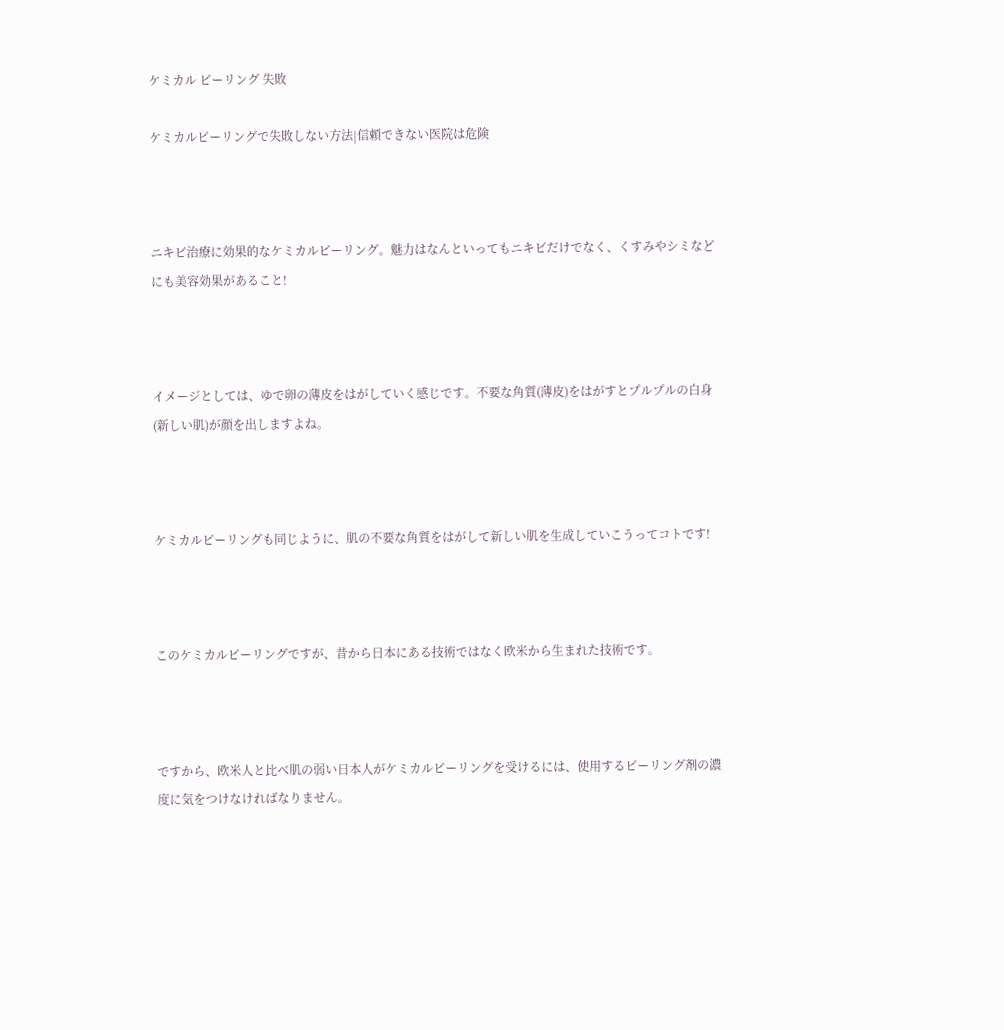ケミカル ピーリング 失敗

ケミカルピーリングで失敗しない方法|信頼できない医院は危険



ニキビ治療に効果的なケミカルピーリング。魅力はなんといってもニキビだけでなく、くすみやシミなどにも美容効果があること!



イメージとしては、ゆで卵の薄皮をはがしていく感じです。不要な角質(薄皮)をはがすとプルプルの白身(新しい肌)が顔を出しますよね。



ケミカルピーリングも同じように、肌の不要な角質をはがして新しい肌を生成していこうってコトです!



このケミカルピーリングですが、昔から日本にある技術ではなく欧米から生まれた技術です。



ですから、欧米人と比べ肌の弱い日本人がケミカルピーリングを受けるには、使用するピーリング剤の濃度に気をつけなければなりません。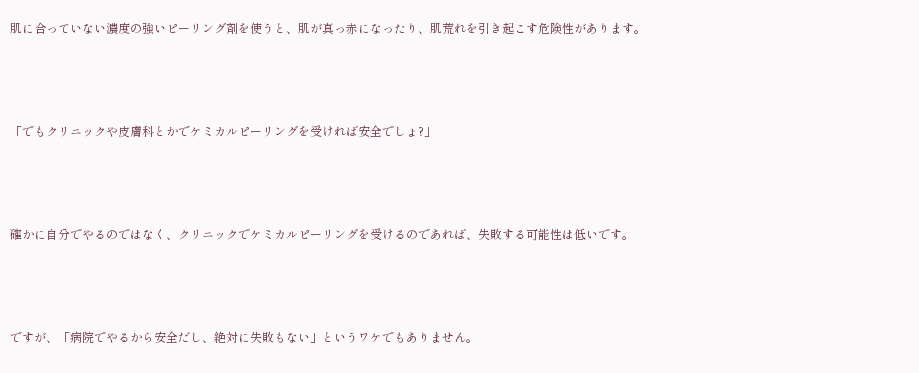肌に合っていない濃度の強いピーリング剤を使うと、肌が真っ赤になったり、肌荒れを引き起こす危険性があります。



「でもクリニックや皮膚科とかでケミカルピーリングを受ければ安全でしょ?」



確かに自分でやるのではなく、クリニックでケミカルピーリングを受けるのであれば、失敗する可能性は低いです。



ですが、「病院でやるから安全だし、絶対に失敗もない」というワケでもありません。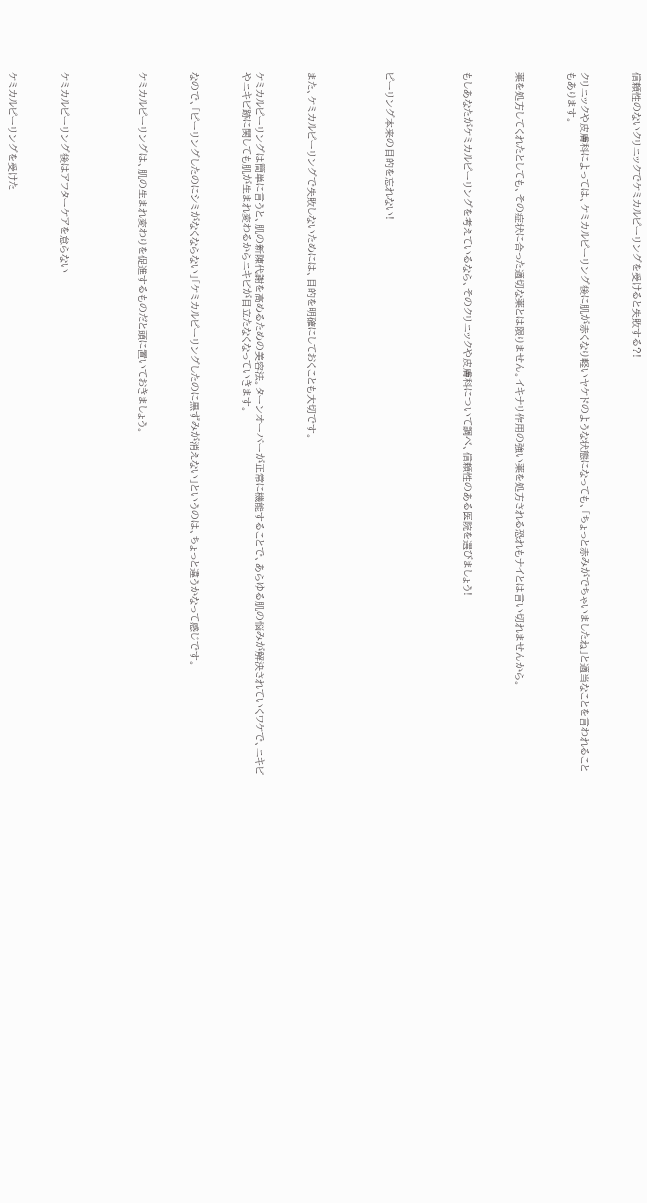信頼性のないクリニックでケミカルピーリングを受けると失敗する?!



クリニックや皮膚科によっては、ケミカルピーリング後に肌が赤くなり軽いヤケドのような状態になっても、「ちょっと赤みがでちゃいましたね」と適当なことを言われることもあります。



薬を処方してくれたとしても、その症状に合った適切な薬とは限りません。イキナリ作用の強い薬を処方される恐れもナイとは言い切れませんから。



もしあなたがケミカルピーリングを考えているなら、そのクリニックや皮膚科について調べ、信頼性のある医院を選びましょう!





ピーリング本来の目的を忘れない!





また、ケミカルピーリングで失敗しないためには、目的を明確にしておくことも大切です。



ケミカルピーリングは簡単に言うと、肌の新陳代謝を高めるための美容法。ターンオーバーが正常に機能することで、あらゆる肌の悩みが解決されていくワケで、ニキビやニキビ跡に関しても肌が生まれ変わるからニキビが目立たなくなっていきます。



なので、「ピーリングしたのにシミがなくならない」「ケミカルピーリングしたのに黒ずみが消えない」というのは、ちょっと違うかなって感じです。



ケミカルピーリングは、肌の生まれ変わりを促進するものだと頭に置いておきましょう。





ケミカルピーリング後はアフターケアを怠らない



ケミカルピーリングを受けた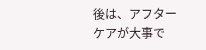後は、アフターケアが大事で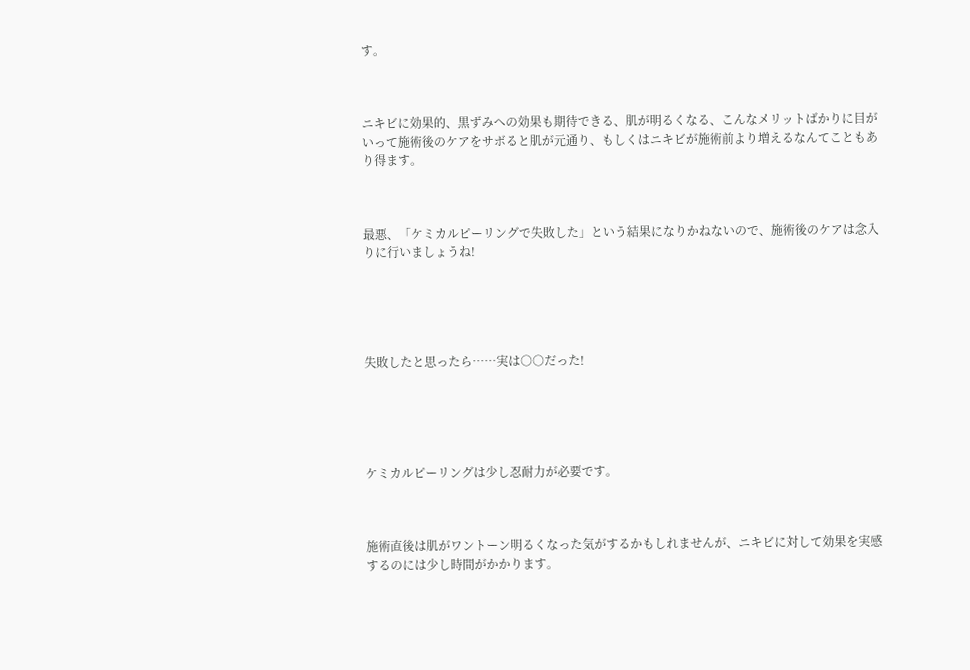す。



ニキビに効果的、黒ずみへの効果も期待できる、肌が明るくなる、こんなメリットばかりに目がいって施術後のケアをサボると肌が元通り、もしくはニキビが施術前より増えるなんてこともあり得ます。



最悪、「ケミカルピーリングで失敗した」という結果になりかねないので、施術後のケアは念入りに行いましょうね!





失敗したと思ったら……実は○○だった!





ケミカルピーリングは少し忍耐力が必要です。



施術直後は肌がワントーン明るくなった気がするかもしれませんが、ニキビに対して効果を実感するのには少し時間がかかります。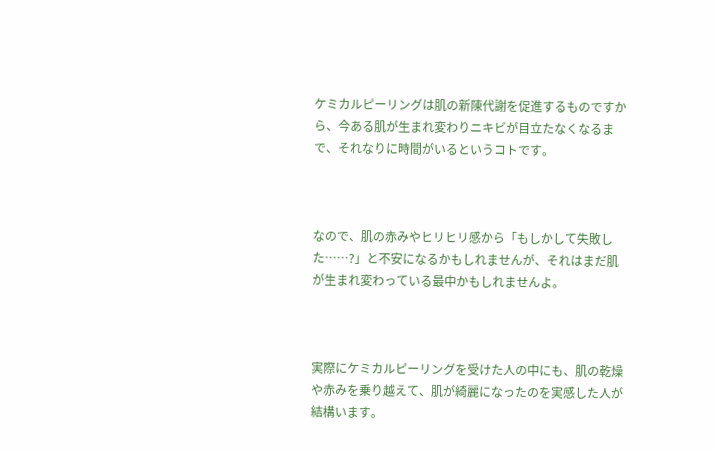ケミカルピーリングは肌の新陳代謝を促進するものですから、今ある肌が生まれ変わりニキビが目立たなくなるまで、それなりに時間がいるというコトです。



なので、肌の赤みやヒリヒリ感から「もしかして失敗した……?」と不安になるかもしれませんが、それはまだ肌が生まれ変わっている最中かもしれませんよ。



実際にケミカルピーリングを受けた人の中にも、肌の乾燥や赤みを乗り越えて、肌が綺麗になったのを実感した人が結構います。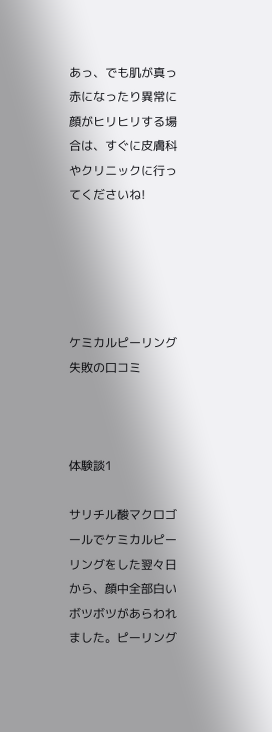あっ、でも肌が真っ赤になったり異常に顔がヒリヒリする場合は、すぐに皮膚科やクリニックに行ってくださいね!





ケミカルピーリング失敗の口コミ



体験談1

サリチル酸マクロゴールでケミカルピーリングをした翌々日から、顔中全部白いボツボツがあらわれました。ピーリング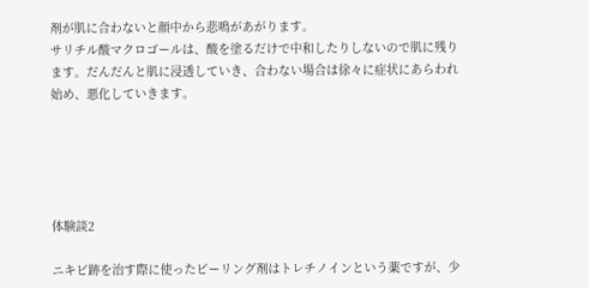剤が肌に合わないと顔中から悲鳴があがります。
サリチル酸マクロゴールは、酸を塗るだけで中和したりしないので肌に残ります。だんだんと肌に浸透していき、合わない場合は徐々に症状にあらわれ始め、悪化していきます。





体験談2

ニキビ跡を治す際に使ったピーリング剤はトレチノインという薬ですが、少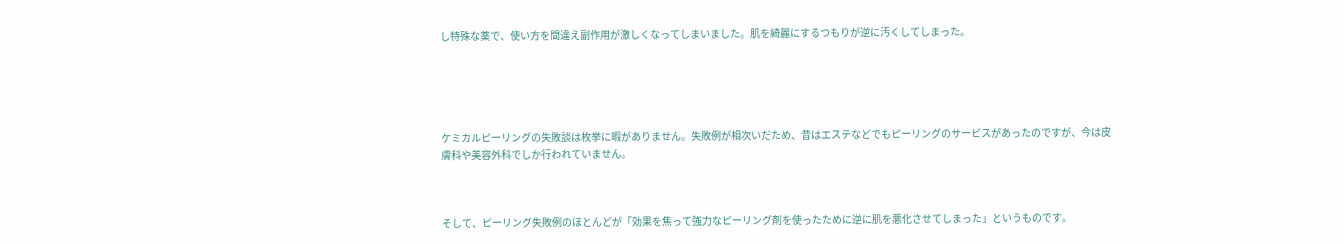し特殊な薬で、使い方を間違え副作用が激しくなってしまいました。肌を綺麗にするつもりが逆に汚くしてしまった。





ケミカルピーリングの失敗談は枚挙に暇がありません。失敗例が相次いだため、昔はエステなどでもピーリングのサービスがあったのですが、今は皮膚科や美容外科でしか行われていません。



そして、ピーリング失敗例のほとんどが「効果を焦って強力なピーリング剤を使ったために逆に肌を悪化させてしまった」というものです。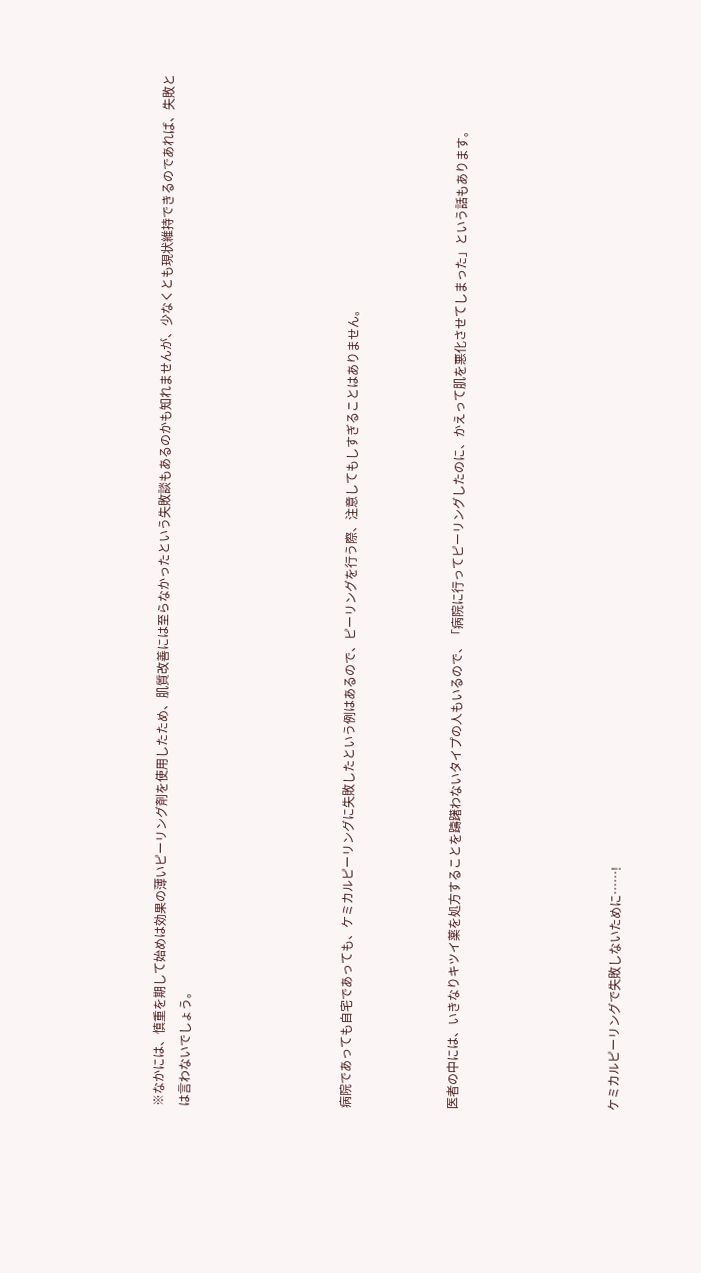※なかには、慎重を期して始めは効果の薄いピーリング剤を使用したため、肌質改善には至らなかったという失敗談もあるのかも知れませんが、少なくとも現状維持できるのであれば、失敗とは言わないでしょう。





病院であっても自宅であっても、ケミカルピーリングに失敗したという例はあるので、ピーリングを行う際、注意してもしすぎることはありません。



医者の中には、いきなりキツイ薬を処方することを躊躇わないタイプの人もいるので、「病院に行ってピーリングしたのに、かえって肌を悪化させてしまった」という話もあります。





ケミカルピーリングで失敗しないために……!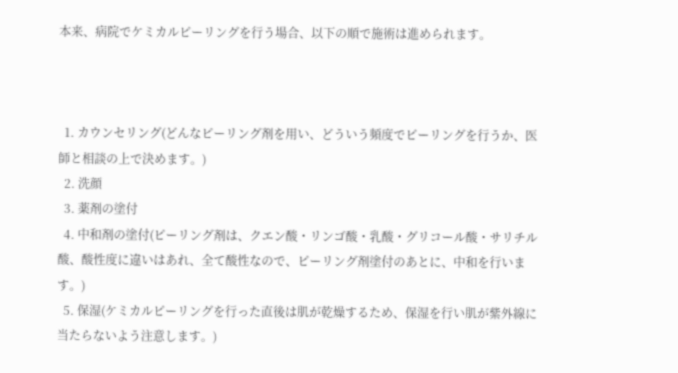本来、病院でケミカルピーリングを行う場合、以下の順で施術は進められます。



  1. カウンセリング(どんなピーリング剤を用い、どういう頻度でピーリングを行うか、医師と相談の上で決めます。)
  2. 洗顔
  3. 薬剤の塗付
  4. 中和剤の塗付(ピーリング剤は、クエン酸・リンゴ酸・乳酸・グリコール酸・サリチル酸、酸性度に違いはあれ、全て酸性なので、ピーリング剤塗付のあとに、中和を行います。)
  5. 保湿(ケミカルピーリングを行った直後は肌が乾燥するため、保湿を行い肌が紫外線に当たらないよう注意します。)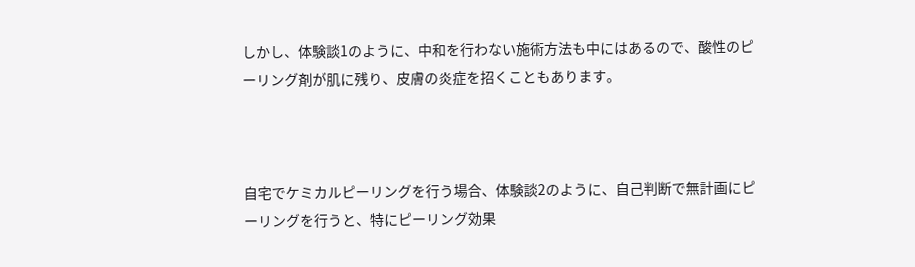しかし、体験談1のように、中和を行わない施術方法も中にはあるので、酸性のピーリング剤が肌に残り、皮膚の炎症を招くこともあります。



自宅でケミカルピーリングを行う場合、体験談2のように、自己判断で無計画にピーリングを行うと、特にピーリング効果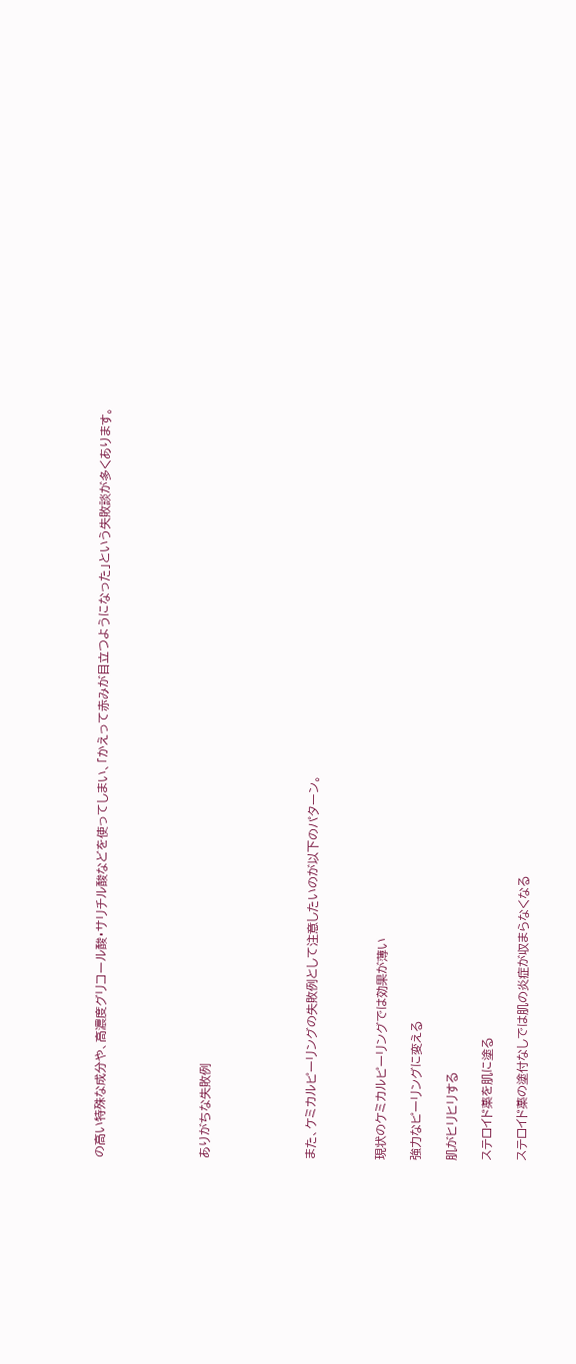の高い特殊な成分や、高濃度グリコール酸・サリチル酸などを使ってしまい、「かえって赤みが目立つようになった」という失敗談が多くあります。





ありがちな失敗例





また、ケミカルピーリングの失敗例として注意したいのが以下のパターン。



現状のケミカルピーリングでは効果が薄い

強力なピーリングに変える

肌がヒリヒリする

ステロイド薬を肌に塗る

ステロイド薬の塗付なしでは肌の炎症が収まらなくなる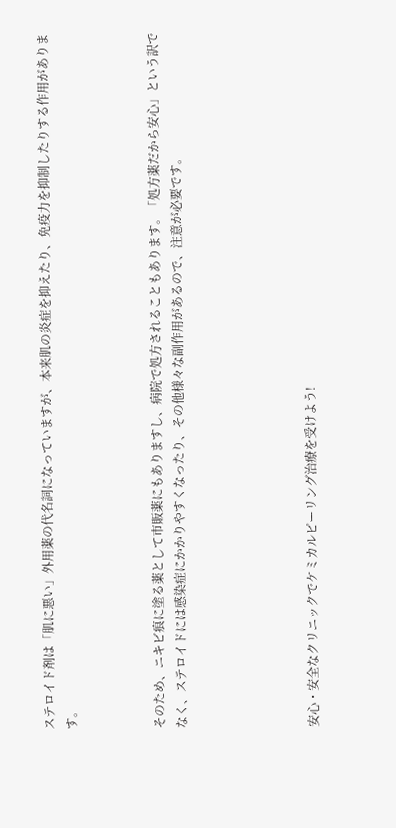ステロイド剤は「肌に悪い」外用薬の代名詞になっていますが、本来肌の炎症を抑えたり、免疫力を抑制したりする作用があります。



そのため、ニキビ痕に塗る薬として市販薬にもありますし、病院で処方されることもあります。「処方薬だから安心」という訳でなく、ステロイドには感染症にかかりやすくなったり、その他様々な副作用があるので、注意が必要です。





安心・安全なクリニックでケミカルピーリング治療を受けよう!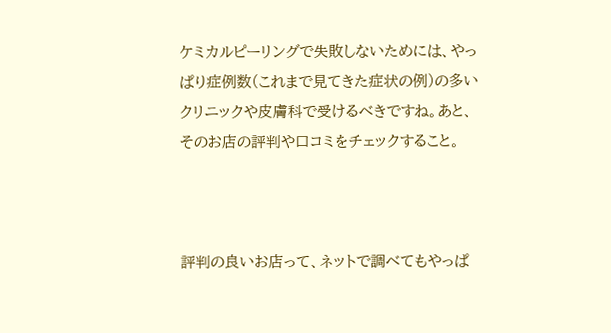ケミカルピーリングで失敗しないためには、やっぱり症例数(これまで見てきた症状の例)の多いクリニックや皮膚科で受けるべきですね。あと、そのお店の評判や口コミをチェックすること。



評判の良いお店って、ネットで調べてもやっぱ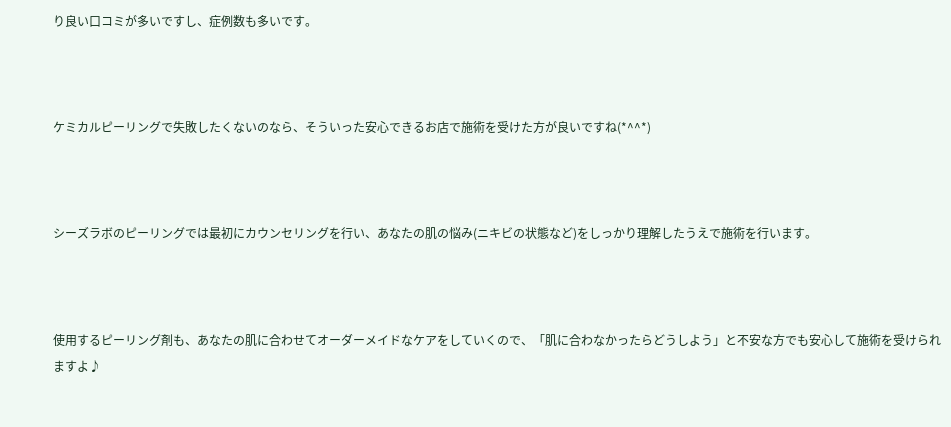り良い口コミが多いですし、症例数も多いです。



ケミカルピーリングで失敗したくないのなら、そういった安心できるお店で施術を受けた方が良いですね(*^^*)



シーズラボのピーリングでは最初にカウンセリングを行い、あなたの肌の悩み(ニキビの状態など)をしっかり理解したうえで施術を行います。



使用するピーリング剤も、あなたの肌に合わせてオーダーメイドなケアをしていくので、「肌に合わなかったらどうしよう」と不安な方でも安心して施術を受けられますよ♪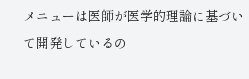メニューは医師が医学的理論に基づいて開発しているの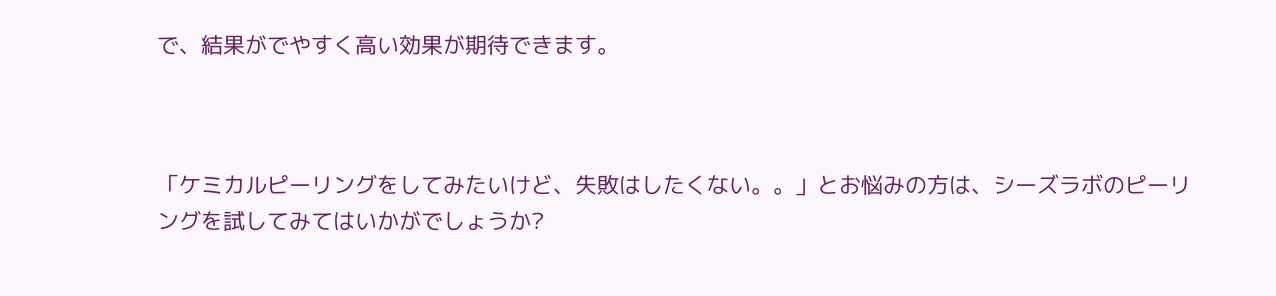で、結果がでやすく高い効果が期待できます。



「ケミカルピーリングをしてみたいけど、失敗はしたくない。。」とお悩みの方は、シーズラボのピーリングを試してみてはいかがでしょうか?